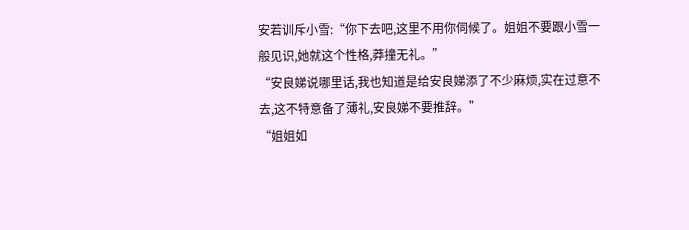安若训斥小雪:“你下去吧,这里不用你伺候了。姐姐不要跟小雪一般见识,她就这个性格,莽撞无礼。”
“安良娣说哪里话,我也知道是给安良娣添了不少麻烦,实在过意不去,这不特意备了薄礼,安良娣不要推辞。”
“姐姐如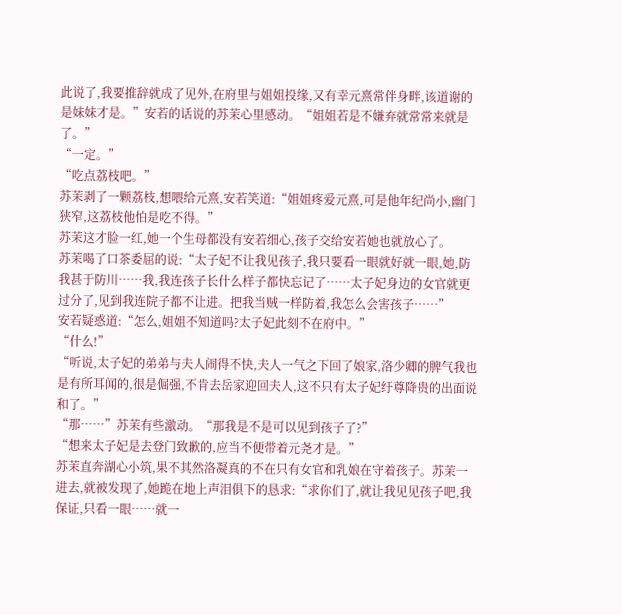此说了,我要推辞就成了见外,在府里与姐姐投缘,又有幸元熹常伴身畔,该道谢的是妹妹才是。”安若的话说的苏茉心里感动。“姐姐若是不嫌弃就常常来就是了。”
“一定。”
“吃点荔枝吧。”
苏茉剥了一颗荔枝,想喂给元熹,安若笑道:“姐姐疼爱元熹,可是他年纪尚小,幽门狭窄,这荔枝他怕是吃不得。”
苏茉这才脸一红,她一个生母都没有安若细心,孩子交给安若她也就放心了。
苏茉喝了口茶委屈的说:“太子妃不让我见孩子,我只要看一眼就好就一眼,她,防我甚于防川……我,我连孩子长什么样子都快忘记了……太子妃身边的女官就更过分了,见到我连院子都不让进。把我当贼一样防着,我怎么会害孩子……”
安若疑惑道:“怎么,姐姐不知道吗?太子妃此刻不在府中。”
“什么!”
“听说,太子妃的弟弟与夫人闹得不快,夫人一气之下回了娘家,洛少卿的脾气我也是有所耳闻的,很是倔强,不肯去岳家迎回夫人,这不只有太子妃纡尊降贵的出面说和了。”
“那……”苏茉有些激动。“那我是不是可以见到孩子了?”
“想来太子妃是去登门致歉的,应当不便带着元尧才是。”
苏茉直奔湖心小筑,果不其然洛凝真的不在只有女官和乳娘在守着孩子。苏茉一进去,就被发现了,她跪在地上声泪俱下的恳求:“求你们了,就让我见见孩子吧,我保证,只看一眼……就一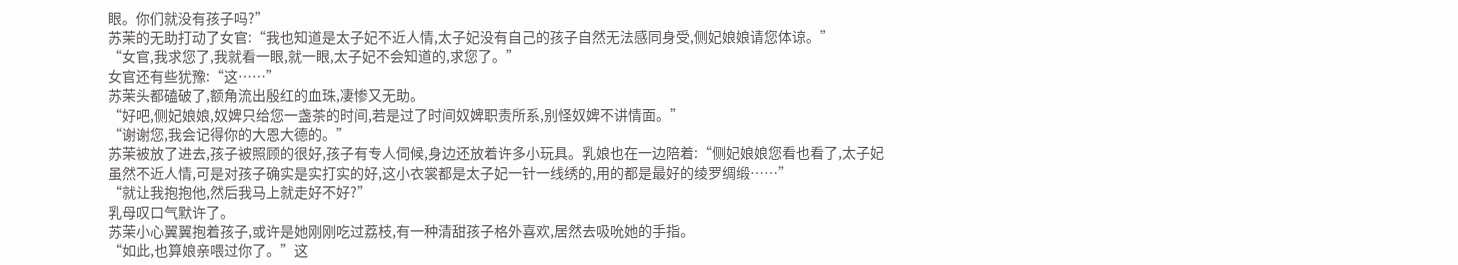眼。你们就没有孩子吗?”
苏茉的无助打动了女官:“我也知道是太子妃不近人情,太子妃没有自己的孩子自然无法感同身受,侧妃娘娘请您体谅。”
“女官,我求您了,我就看一眼,就一眼,太子妃不会知道的,求您了。”
女官还有些犹豫:“这……”
苏茉头都磕破了,额角流出殷红的血珠,凄惨又无助。
“好吧,侧妃娘娘,奴婢只给您一盏茶的时间,若是过了时间奴婢职责所系,别怪奴婢不讲情面。”
“谢谢您,我会记得你的大恩大德的。”
苏茉被放了进去,孩子被照顾的很好,孩子有专人伺候,身边还放着许多小玩具。乳娘也在一边陪着:“侧妃娘娘您看也看了,太子妃虽然不近人情,可是对孩子确实是实打实的好,这小衣裳都是太子妃一针一线绣的,用的都是最好的绫罗绸缎……”
“就让我抱抱他,然后我马上就走好不好?”
乳母叹口气默许了。
苏茉小心翼翼抱着孩子,或许是她刚刚吃过荔枝,有一种清甜孩子格外喜欢,居然去吸吮她的手指。
“如此,也算娘亲喂过你了。”这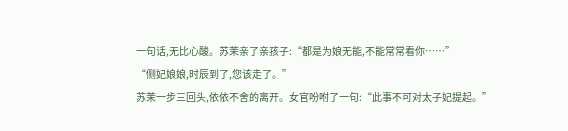一句话,无比心酸。苏茉亲了亲孩子:“都是为娘无能,不能常常看你……”
“侧妃娘娘,时辰到了,您该走了。”
苏茉一步三回头,依依不舍的离开。女官吩咐了一句:“此事不可对太子妃提起。”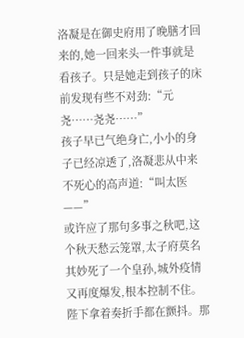洛凝是在御史府用了晚膳才回来的,她一回来头一件事就是看孩子。只是她走到孩子的床前发现有些不对劲:“元尧……尧尧……”
孩子早已气绝身亡,小小的身子已经凉透了,洛凝悲从中来不死心的高声道:“叫太医——”
或许应了那句多事之秋吧,这个秋天愁云笼罩,太子府莫名其妙死了一个皇孙,城外疫情又再度爆发,根本控制不住。
陛下拿着奏折手都在颤抖。那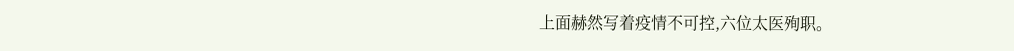上面赫然写着疫情不可控,六位太医殉职。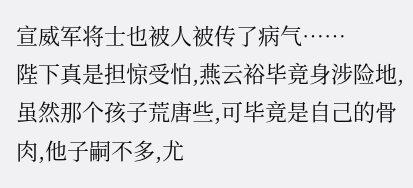宣威军将士也被人被传了病气……
陛下真是担惊受怕,燕云裕毕竟身涉险地,虽然那个孩子荒唐些,可毕竟是自己的骨肉,他子嗣不多,尤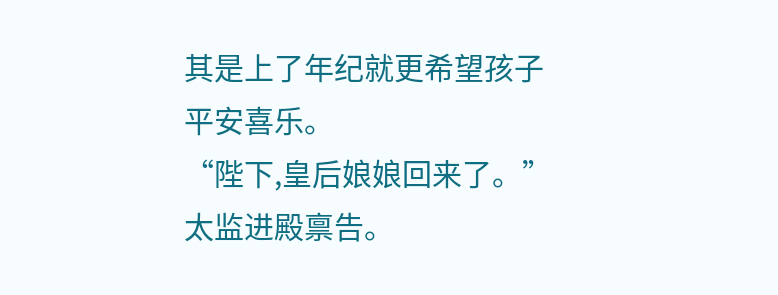其是上了年纪就更希望孩子平安喜乐。
“陛下,皇后娘娘回来了。”太监进殿禀告。